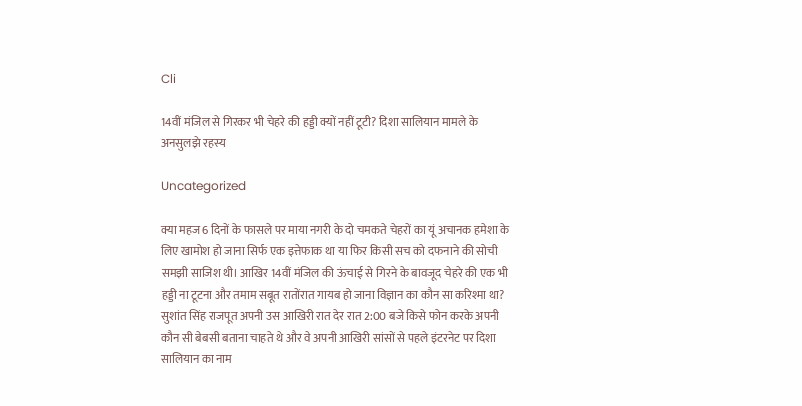Cli

14वीं मंजिल से गिरकर भी चेहरे की हड्डी क्यों नहीं टूटी? दिशा सालियान मामले के अनसुलझे रहस्य

Uncategorized

क्या महज 6 दिनों के फासले पर माया नगरी के दो चमकते चेहरों का यूं अचानक हमेशा के लिए खामोश हो जाना सिर्फ एक इत्तेफाक था या फिर किसी सच को दफनाने की सोची समझी साजिश थी। आखिर 14वीं मंजिल की ऊंचाई से गिरने के बावजूद चेहरे की एक भी हड्डी ना टूटना और तमाम सबूत रातोंरात गायब हो जाना विज्ञान का कौन सा करिश्मा था? सुशांत सिंह राजपूत अपनी उस आखिरी रात देर रात 2:00 बजे किसे फोन करके अपनी कौन सी बेबसी बताना चाहते थे और वे अपनी आखिरी सांसों से पहले इंटरनेट पर दिशा सालियान का नाम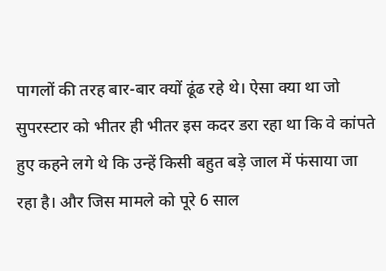पागलों की तरह बार-बार क्यों ढूंढ रहे थे। ऐसा क्या था जो सुपरस्टार को भीतर ही भीतर इस कदर डरा रहा था कि वे कांपते हुए कहने लगे थे कि उन्हें किसी बहुत बड़े जाल में फंसाया जा रहा है। और जिस मामले को पूरे 6 साल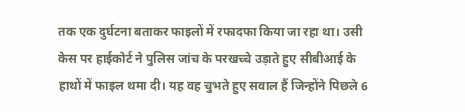तक एक दुर्घटना बताकर फाइलों में रफादफा किया जा रहा था। उसी केस पर हाईकोर्ट ने पुलिस जांच के परखच्चे उड़ाते हुए सीबीआई के हाथों में फाइल थमा दी। यह वह चुभते हुए सवाल हैं जिन्होंने पिछले 6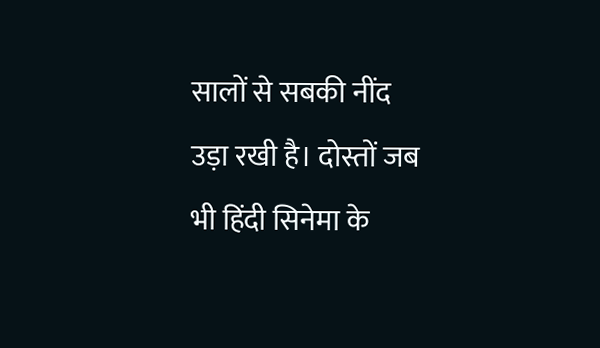सालों से सबकी नींद उड़ा रखी है। दोस्तों जब भी हिंदी सिनेमा के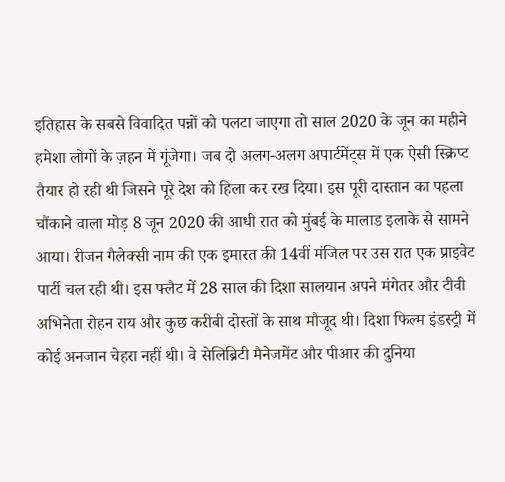इतिहास के सबसे विवादित पन्नों को पलटा जाएगा तो साल 2020 के जून का महीने हमेशा लोगों के ज़हन में गूंजेगा। जब दो अलग-अलग अपार्टमेंट्स में एक ऐसी स्क्रिप्ट तैयार हो रही थी जिसने पूरे देश को हिला कर रख दिया। इस पूरी दास्तान का पहला चौंकाने वाला मोड़ 8 जून 2020 की आधी रात को मुंबई के मालाड इलाके से सामने आया। रीजन गैलेक्सी नाम की एक इमारत की 14वीं मंजिल पर उस रात एक प्राइवेट पार्टी चल रही थी। इस फ्लैट में 28 साल की दिशा सालयान अपने मंगेतर और टीवी अभिनेता रोहन राय और कुछ करीबी दोस्तों के साथ मौजूद थी। दिशा फिल्म इंडस्ट्री में कोई अनजान चेहरा नहीं थी। वे सेलिब्रिटी मैनेजमेंट और पीआर की दुनिया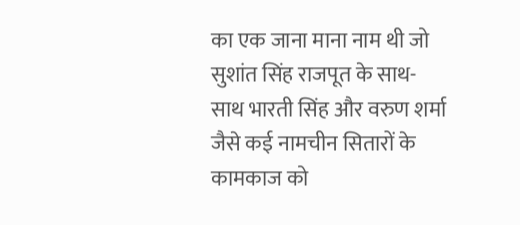का एक जाना माना नाम थी जो सुशांत सिंह राजपूत के साथ-साथ भारती सिंह और वरुण शर्मा जैसे कई नामचीन सितारों के कामकाज को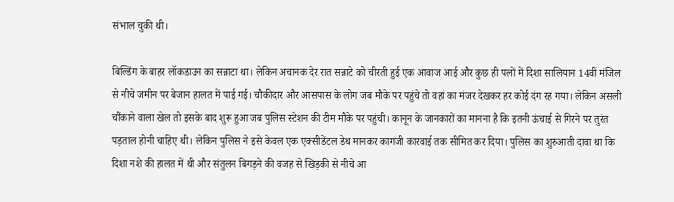संभाल चुकी थी।

बिल्डिंग के बाहर लॉकडाउन का सन्नाटा था। लेकिन अचानक देर रात सन्नाटे को चीरती हुई एक आवाज आई और कुछ ही पलों में दिशा सालियान 14वीं मंजिल से नीचे जमीन पर बेजान हालत में पाई गई। चौकीदार और आसपास के लोग जब मौके पर पहुंचे तो वहां का मंजर देखकर हर कोई दंग रह गया। लेकिन असली चौंकाने वाला खेल तो इसके बाद शुरू हुआ जब पुलिस स्टेशन की टीम मौके पर पहुंची। कानून के जानकारों का मानना है कि इतनी ऊंचाई से गिरने पर तुरंत पड़ताल होनी चाहिए थी। लेकिन पुलिस ने इसे केवल एक एक्सीडेंटल डेथ मानकर कागजी कारवाई तक सीमित कर दिया। पुलिस का शुरुआती दावा था कि दिशा नशे की हालत में थी और संतुलन बिगड़ने की वजह से खिड़की से नीचे आ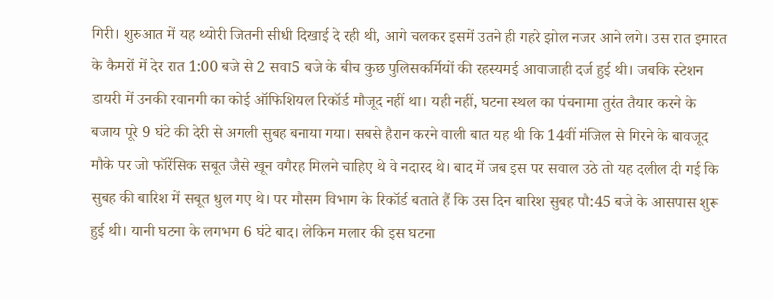गिरी। शुरुआत में यह थ्योरी जितनी सीधी दिखाई दे रही थी, आगे चलकर इसमें उतने ही गहरे झोल नजर आने लगे। उस रात इमारत के कैमरों में देर रात 1:00 बजे से 2 सवा5 बजे के बीच कुछ पुलिसकर्मियों की रहस्यमई आवाजाही दर्ज हुई थी। जबकि स्टेशन डायरी में उनकी रवानगी का कोई ऑफिशियल रिकॉर्ड मौजूद नहीं था। यही नहीं, घटना स्थल का पंचनामा तुरंत तैयार करने के बजाय पूरे 9 घंटे की देरी से अगली सुबह बनाया गया। सबसे हैरान करने वाली बात यह थी कि 14वीं मंजिल से गिरने के बावजूद मौके पर जो फॉरेंसिक सबूत जैसे खून वगैरह मिलने चाहिए थे वे नदारद थे। बाद में जब इस पर सवाल उठे तो यह दलील दी गई कि सुबह की बारिश में सबूत धुल गए थे। पर मौसम विभाग के रिकॉर्ड बताते हैं कि उस दिन बारिश सुबह पौ:45 बजे के आसपास शुरू हुई थी। यानी घटना के लगभग 6 घंटे बाद। लेकिन मलार की इस घटना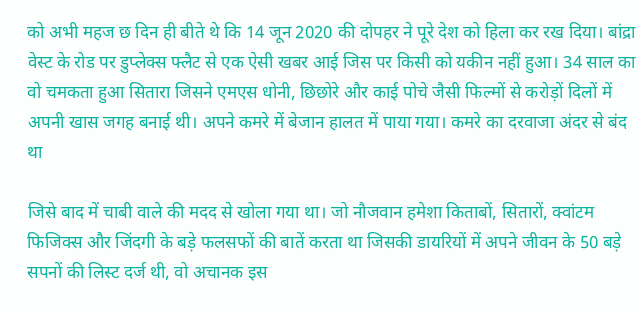को अभी महज छ दिन ही बीते थे कि 14 जून 2020 की दोपहर ने पूरे देश को हिला कर रख दिया। बांद्रा वेस्ट के रोड पर डुप्लेक्स फ्लैट से एक ऐसी खबर आई जिस पर किसी को यकीन नहीं हुआ। 34 साल का वो चमकता हुआ सितारा जिसने एमएस धोनी, छिछोरे और काई पोचे जैसी फिल्मों से करोड़ों दिलों में अपनी खास जगह बनाई थी। अपने कमरे में बेजान हालत में पाया गया। कमरे का दरवाजा अंदर से बंद था

जिसे बाद में चाबी वाले की मदद से खोला गया था। जो नौजवान हमेशा किताबों, सितारों, क्वांटम फिजिक्स और जिंदगी के बड़े फलसफों की बातें करता था जिसकी डायरियों में अपने जीवन के 50 बड़े सपनों की लिस्ट दर्ज थी, वो अचानक इस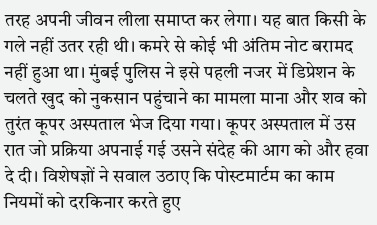तरह अपनी जीवन लीला समाप्त कर लेगा। यह बात किसी के गले नहीं उतर रही थी। कमरे से कोई भी अंतिम नोट बरामद नहीं हुआ था। मुंबई पुलिस ने इसे पहली नजर में डिप्रेशन के चलते खुद को नुकसान पहुंचाने का मामला माना और शव को तुरंत कूपर अस्पताल भेज दिया गया। कूपर अस्पताल में उस रात जो प्रक्रिया अपनाई गई उसने संदेह की आग को और हवा दे दी। विशेषज्ञों ने सवाल उठाए कि पोस्टमार्टम का काम नियमों को दरकिनार करते हुए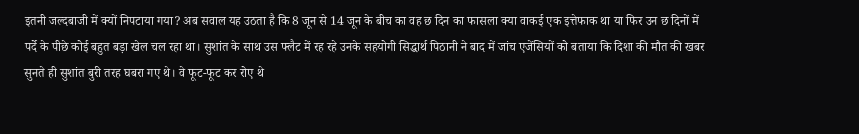इतनी जल्दबाजी में क्यों निपटाया गया? अब सवाल यह उठता है कि 8 जून से 14 जून के बीच का वह छ दिन का फासला क्या वाकई एक इत्तेफाक था या फिर उन छ दिनों में पर्दे के पीछे कोई बहुत बड़ा खेल चल रहा था। सुशांत के साथ उस फ्लैट में रह रहे उनके सहयोगी सिद्धार्थ पिठानी ने बाद में जांच एजेंसियों को बताया कि दिशा की मौत की खबर सुनते ही सुशांत बुरी तरह घबरा गए थे। वे फूट-फूट कर रोए थे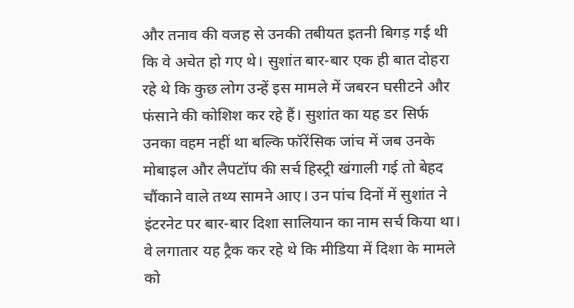और तनाव की वजह से उनकी तबीयत इतनी बिगड़ गई थी कि वे अचेत हो गए थे। सुशांत बार-बार एक ही बात दोहरा रहे थे कि कुछ लोग उन्हें इस मामले में जबरन घसीटने और फंसाने की कोशिश कर रहे हैं। सुशांत का यह डर सिर्फ उनका वहम नहीं था बल्कि फॉरेंसिक जांच में जब उनके मोबाइल और लैपटॉप की सर्च हिस्ट्री खंगाली गई तो बेहद चौंकाने वाले तथ्य सामने आए। उन पांच दिनों में सुशांत ने इंटरनेट पर बार-बार दिशा सालियान का नाम सर्च किया था। वे लगातार यह ट्रैक कर रहे थे कि मीडिया में दिशा के मामले को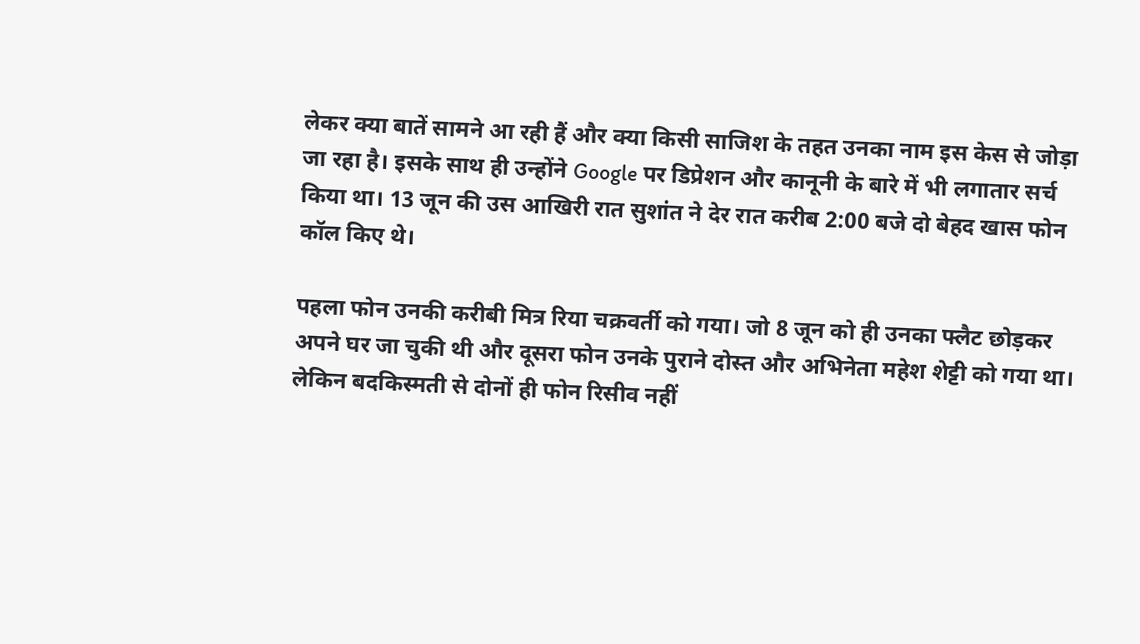लेकर क्या बातें सामने आ रही हैं और क्या किसी साजिश के तहत उनका नाम इस केस से जोड़ा जा रहा है। इसके साथ ही उन्होंने Google पर डिप्रेशन और कानूनी के बारे में भी लगातार सर्च किया था। 13 जून की उस आखिरी रात सुशांत ने देर रात करीब 2:00 बजे दो बेहद खास फोन कॉल किए थे।

पहला फोन उनकी करीबी मित्र रिया चक्रवर्ती को गया। जो 8 जून को ही उनका फ्लैट छोड़कर अपने घर जा चुकी थी और दूसरा फोन उनके पुराने दोस्त और अभिनेता महेश शेट्टी को गया था। लेकिन बदकिस्मती से दोनों ही फोन रिसीव नहीं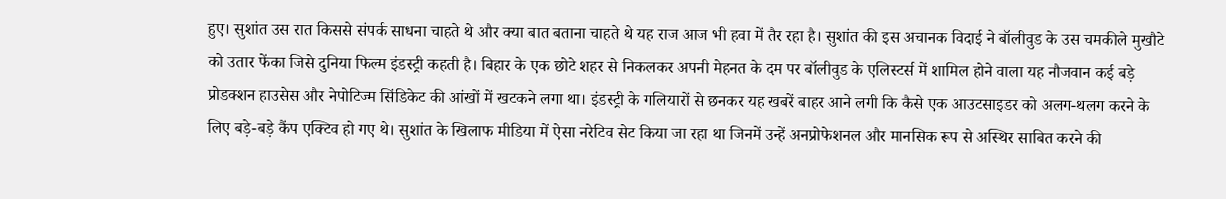हुए। सुशांत उस रात किससे संपर्क साधना चाहते थे और क्या बात बताना चाहते थे यह राज आज भी हवा में तैर रहा है। सुशांत की इस अचानक विदाई ने बॉलीवुड के उस चमकीले मुखौटे को उतार फेंका जिसे दुनिया फिल्म इंडस्ट्री कहती है। बिहार के एक छोटे शहर से निकलकर अपनी मेहनत के दम पर बॉलीवुड के एलिस्टर्स में शामिल होने वाला यह नौजवान कई बड़े प्रोडक्शन हाउसेस और नेपोटिज्म सिंडिकेट की आंखों में खटकने लगा था। इंडस्ट्री के गलियारों से छनकर यह खबरें बाहर आने लगी कि कैसे एक आउटसाइडर को अलग-थलग करने के लिए बड़े-बड़े कैंप एक्टिव हो गए थे। सुशांत के खिलाफ मीडिया में ऐसा नरेटिव सेट किया जा रहा था जिनमें उन्हें अनप्रोफेशनल और मानसिक रूप से अस्थिर साबित करने की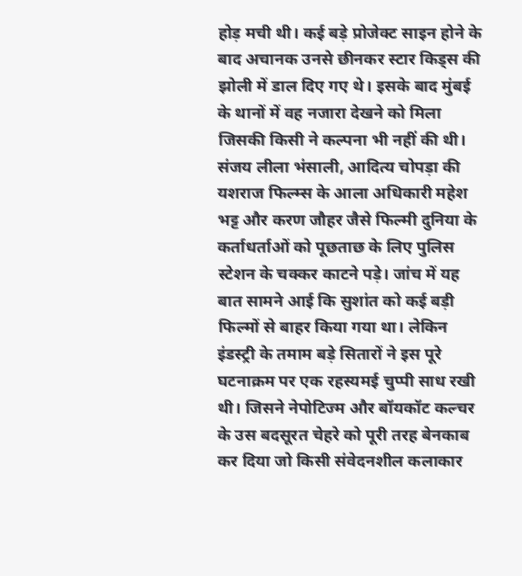होड़ मची थी। कई बड़े प्रोजेक्ट साइन होने के बाद अचानक उनसे छीनकर स्टार किड्स की झोली में डाल दिए गए थे। इसके बाद मुंबई के थानों में वह नजारा देखने को मिला जिसकी किसी ने कल्पना भी नहीं की थी। संजय लीला भंसाली, आदित्य चोपड़ा की यशराज फिल्म्स के आला अधिकारी महेश भट्ट और करण जौहर जैसे फिल्मी दुनिया के कर्ताधर्ताओं को पूछताछ के लिए पुलिस स्टेशन के चक्कर काटने पड़े। जांच में यह बात सामने आई कि सुशांत को कई बड़ी फिल्मों से बाहर किया गया था। लेकिन इंडस्ट्री के तमाम बड़े सितारों ने इस पूरे घटनाक्रम पर एक रहस्यमई चुप्पी साध रखी थी। जिसने नेपोटिज्म और बॉयकॉट कल्चर के उस बदसूरत चेहरे को पूरी तरह बेनकाब कर दिया जो किसी संवेदनशील कलाकार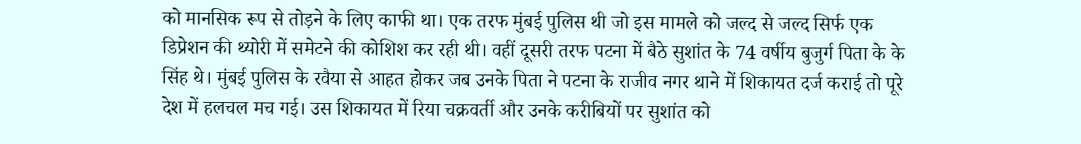को मानसिक रूप से तोड़ने के लिए काफी था। एक तरफ मुंबई पुलिस थी जो इस मामले को जल्द से जल्द सिर्फ एक डिप्रेशन की थ्योरी में समेटने की कोशिश कर रही थी। वहीं दूसरी तरफ पटना में बैठे सुशांत के 74 वर्षीय बुजुर्ग पिता के के सिंह थे। मुंबई पुलिस के रवैया से आहत होकर जब उनके पिता ने पटना के राजीव नगर थाने में शिकायत दर्ज कराई तो पूरे देश में हलचल मच गई। उस शिकायत में रिया चक्रवर्ती और उनके करीबियों पर सुशांत को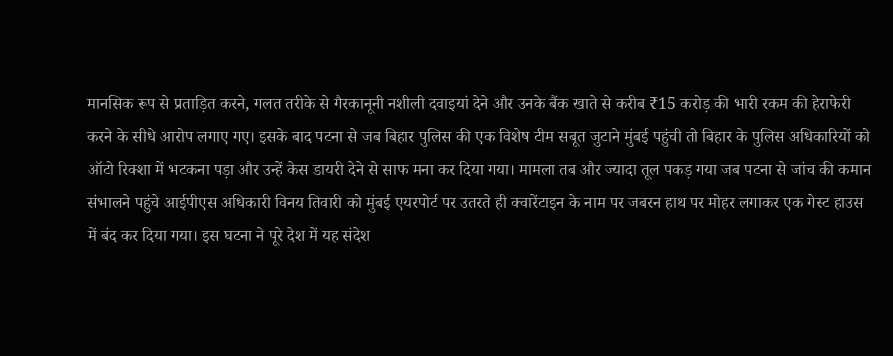मानसिक रूप से प्रताड़ित करने, गलत तरीके से गैरकानूनी नशीली दवाइयां देने और उनके बैंक खाते से करीब ₹15 करोड़ की भारी रकम की हेराफेरी करने के सीधे आरोप लगाए गए। इसके बाद पटना से जब बिहार पुलिस की एक विशेष टीम सबूत जुटाने मुंबई पहुंची तो बिहार के पुलिस अधिकारियों को ऑटो रिक्शा में भटकना पड़ा और उन्हें केस डायरी देने से साफ मना कर दिया गया। मामला तब और ज्यादा तूल पकड़ गया जब पटना से जांच की कमान संभालने पहुंचे आईपीएस अधिकारी विनय तिवारी को मुंबई एयरपोर्ट पर उतरते ही क्वारेंटाइन के नाम पर जबरन हाथ पर मोहर लगाकर एक गेस्ट हाउस में बंद कर दिया गया। इस घटना ने पूरे देश में यह संदेश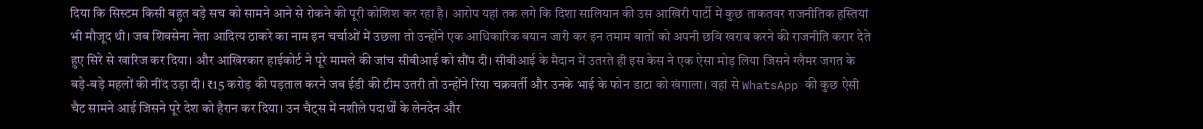दिया कि सिस्टम किसी बहुत बड़े सच को सामने आने से रोकने की पूरी कोशिश कर रहा है। आरोप यहां तक लगे कि दिशा सालियान की उस आखिरी पार्टी में कुछ ताकतवर राजनीतिक हस्तियां भी मौजूद थी। जब शिवसेना नेता आदित्य ठाकरे का नाम इन चर्चाओं में उछला तो उन्होंने एक आधिकारिक बयान जारी कर इन तमाम बातों को अपनी छवि खराब करने की राजनीति करार देते हुए सिरे से खारिज कर दिया। और आखिरकार हाईकोर्ट ने पूरे मामले की जांच सीबीआई को सौंप दी। सीबीआई के मैदान में उतरते ही इस केस ने एक ऐसा मोड़ लिया जिसने ग्लैमर जगत के बड़े-बड़े महलों की नींद उड़ा दी। ₹15 करोड़ की पड़ताल करने जब ईडी की टीम उतरी तो उन्होंने रिया चक्रवर्ती और उनके भाई के फोन डाटा को खंगाला। वहां से WhatsApp की कुछ ऐसी चैट सामने आई जिसने पूरे देश को हैरान कर दिया। उन चैट्स में नशीले पदार्थों के लेनदेन और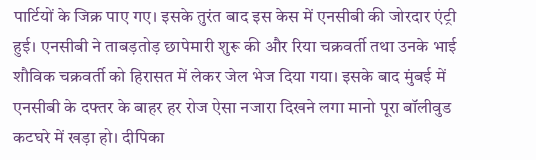पार्टियों के जिक्र पाए गए। इसके तुरंत बाद इस केस में एनसीबी की जोरदार एंट्री हुई। एनसीबी ने ताबड़तोड़ छापेमारी शुरू की और रिया चक्रवर्ती तथा उनके भाई शौविक चक्रवर्ती को हिरासत में लेकर जेल भेज दिया गया। इसके बाद मुंबई में एनसीबी के दफ्तर के बाहर हर रोज ऐसा नजारा दिखने लगा मानो पूरा बॉलीवुड कटघरे में खड़ा हो। दीपिका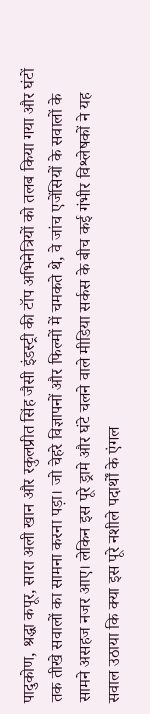पादुकोण, श्रद्धा कपूर, सारा अली खान और रकुलप्रीत सिंह जैसी इंडस्ट्री की टॉप अभिनेत्रियों को तलब किया गया और घंटों तक तीखे सवालों का सामना करना पड़ा। जो चेहरे विज्ञापनों और फिल्मों में चमकते थे, वे जांच एजेंसियों के सवालों के सामने असहज नजर आए। लेकिन इस पूरे ड्रामे और घंटे चलने वाले मीडिया सर्कस के बीच कई गंभीर विश्लेषकों ने यह सवाल उठाया कि क्या इस पूरे नशीले पदार्थों के एंगल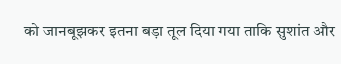को जानबूझकर इतना बड़ा तूल दिया गया ताकि सुशांत और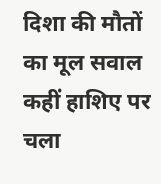दिशा की मौतों का मूल सवाल कहीं हाशिए पर चला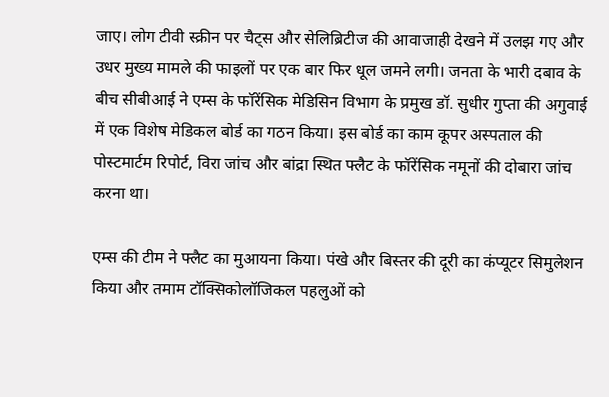जाए। लोग टीवी स्क्रीन पर चैट्स और सेलिब्रिटीज की आवाजाही देखने में उलझ गए और उधर मुख्य मामले की फाइलों पर एक बार फिर धूल जमने लगी। जनता के भारी दबाव के बीच सीबीआई ने एम्स के फॉरेंसिक मेडिसिन विभाग के प्रमुख डॉ. सुधीर गुप्ता की अगुवाई में एक विशेष मेडिकल बोर्ड का गठन किया। इस बोर्ड का काम कूपर अस्पताल की पोस्टमार्टम रिपोर्ट, विरा जांच और बांद्रा स्थित फ्लैट के फॉरेंसिक नमूनों की दोबारा जांच करना था।

एम्स की टीम ने फ्लैट का मुआयना किया। पंखे और बिस्तर की दूरी का कंप्यूटर सिमुलेशन किया और तमाम टॉक्सिकोलॉजिकल पहलुओं को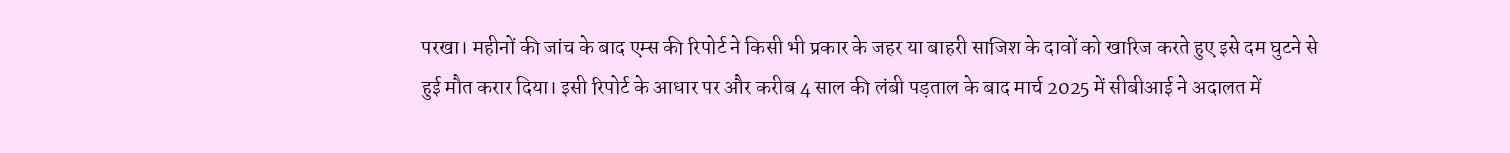परखा। महीनों की जांच के बाद एम्स की रिपोर्ट ने किसी भी प्रकार के जहर या बाहरी साजिश के दावों को खारिज करते हुए इसे दम घुटने से हुई मौत करार दिया। इसी रिपोर्ट के आधार पर और करीब 4 साल की लंबी पड़ताल के बाद मार्च 2025 में सीबीआई ने अदालत में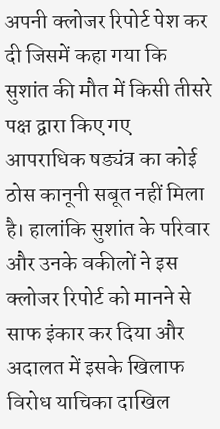अपनी क्लोजर रिपोर्ट पेश कर दी जिसमें कहा गया कि सुशांत की मौत में किसी तीसरे पक्ष द्वारा किए गए आपराधिक षड्यंत्र का कोई ठोस कानूनी सबूत नहीं मिला है। हालांकि सुशांत के परिवार और उनके वकीलों ने इस क्लोजर रिपोर्ट को मानने से साफ इंकार कर दिया और अदालत में इसके खिलाफ विरोध याचिका दाखिल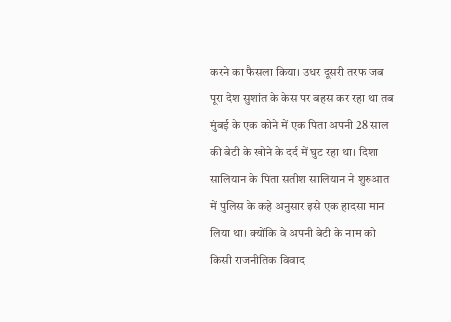करने का फैसला किया। उधर दूसरी तरफ जब पूरा देश सुशांत के केस पर बहस कर रहा था तब मुंबई के एक कोने में एक पिता अपनी 28 साल की बेटी के खोने के दर्द में घुट रहा था। दिशा सालियान के पिता सतीश सालियान ने शुरुआत में पुलिस के कहे अनुसार इसे एक हादसा मान लिया था। क्योंकि वे अपनी बेटी के नाम को किसी राजनीतिक विवाद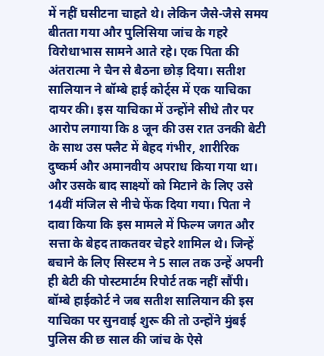में नहीं घसीटना चाहते थे। लेकिन जैसे-जैसे समय बीतता गया और पुलिसिया जांच के गहरे विरोधाभास सामने आते रहे। एक पिता की अंतरात्मा ने चैन से बैठना छोड़ दिया। सतीश सालियान ने बॉम्बे हाई कोर्ट्स में एक याचिका दायर की। इस याचिका में उन्होंने सीधे तौर पर आरोप लगाया कि 8 जून की उस रात उनकी बेटी के साथ उस फ्लैट में बेहद गंभीर, शारीरिक दुष्कर्म और अमानवीय अपराध किया गया था। और उसके बाद साक्ष्यों को मिटाने के लिए उसे 14वीं मंजिल से नीचे फेंक दिया गया। पिता ने दावा किया कि इस मामले में फिल्म जगत और सत्ता के बेहद ताकतवर चेहरे शामिल थे। जिन्हें बचाने के लिए सिस्टम ने 5 साल तक उन्हें अपनी ही बेटी की पोस्टमार्टम रिपोर्ट तक नहीं सौंपी। बॉम्बे हाईकोर्ट ने जब सतीश सालियान की इस याचिका पर सुनवाई शुरू की तो उन्होंने मुंबई पुलिस की छ साल की जांच के ऐसे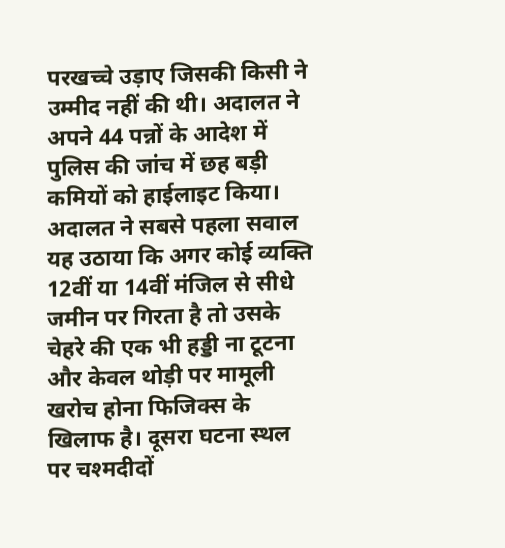परखच्चे उड़ाए जिसकी किसी ने उम्मीद नहीं की थी। अदालत ने अपने 44 पन्नों के आदेश में पुलिस की जांच में छह बड़ी कमियों को हाईलाइट किया। अदालत ने सबसे पहला सवाल यह उठाया कि अगर कोई व्यक्ति 12वीं या 14वीं मंजिल से सीधे जमीन पर गिरता है तो उसके चेहरे की एक भी हड्डी ना टूटना और केवल थोड़ी पर मामूली खरोच होना फिजिक्स के खिलाफ है। दूसरा घटना स्थल पर चश्मदीदों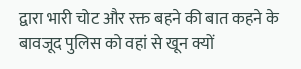द्वारा भारी चोट और रक्त बहने की बात कहने के बावजूद पुलिस को वहां से खून क्यों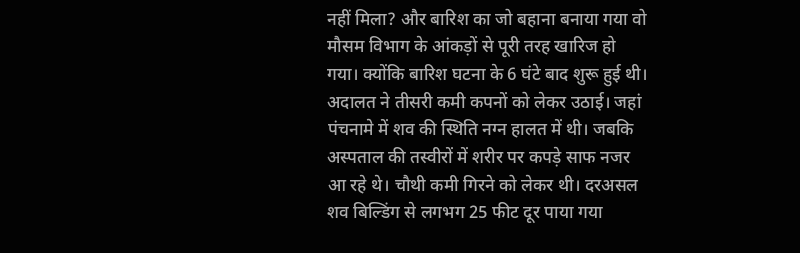नहीं मिला? और बारिश का जो बहाना बनाया गया वो मौसम विभाग के आंकड़ों से पूरी तरह खारिज हो गया। क्योंकि बारिश घटना के 6 घंटे बाद शुरू हुई थी। अदालत ने तीसरी कमी कपनों को लेकर उठाई। जहां पंचनामे में शव की स्थिति नग्न हालत में थी। जबकि अस्पताल की तस्वीरों में शरीर पर कपड़े साफ नजर आ रहे थे। चौथी कमी गिरने को लेकर थी। दरअसल शव बिल्डिंग से लगभग 25 फीट दूर पाया गया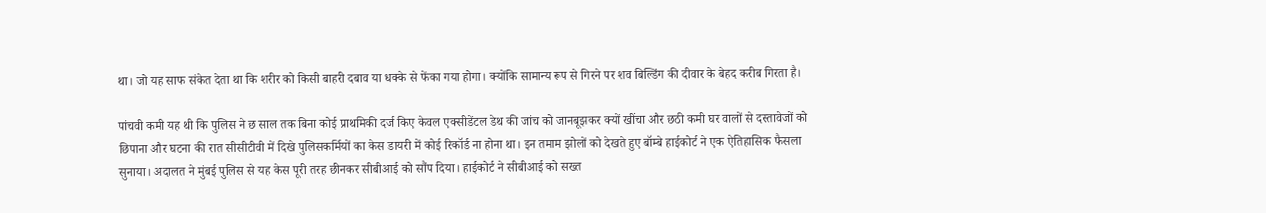था। जो यह साफ संकेत देता था कि शरीर को किसी बाहरी दबाव या धक्के से फेंका गया होगा। क्योंकि सामान्य रूप से गिरने पर शव बिल्डिंग की दीवार के बेहद करीब गिरता है।

पांचवी कमी यह थी कि पुलिस ने छ साल तक बिना कोई प्राथमिकी दर्ज किए केवल एक्सीडेंटल डेथ की जांच को जानबूझकर क्यों खींचा और छठी कमी घर वालों से दस्तावेजों को छिपाना और घटना की रात सीसीटीवी में दिखे पुलिसकर्मियों का केस डायरी में कोई रिकॉर्ड ना होना था। इन तमाम झोलों को देखते हुए बॉम्बे हाईकोर्ट ने एक ऐतिहासिक फैसला सुनाया। अदालत ने मुंबई पुलिस से यह केस पूरी तरह छीनकर सीबीआई को सौंप दिया। हाईकोर्ट ने सीबीआई को सख्त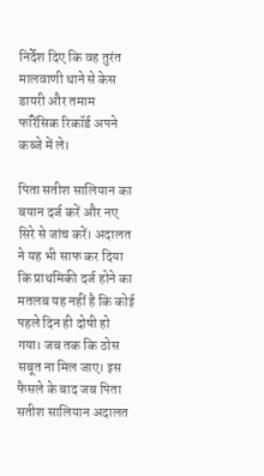निर्देश दिए कि वह तुरंत मालवाणी थाने से केस डायरी और तमाम फॉरेंसिक रिकॉर्ड अपने कब्जे में ले।

पिता सतीश सालियान का बयान दर्ज करें और नए सिरे से जांच करें। अदालत ने यह भी साफ कर दिया कि प्राथमिकी दर्ज होने का मतलब यह नहीं है कि कोई पहले दिन ही दोषी हो गया। जब तक कि ठोस सबूत ना मिल जाए। इस फैसले के बाद जब पिता सतीश सालियान अदालत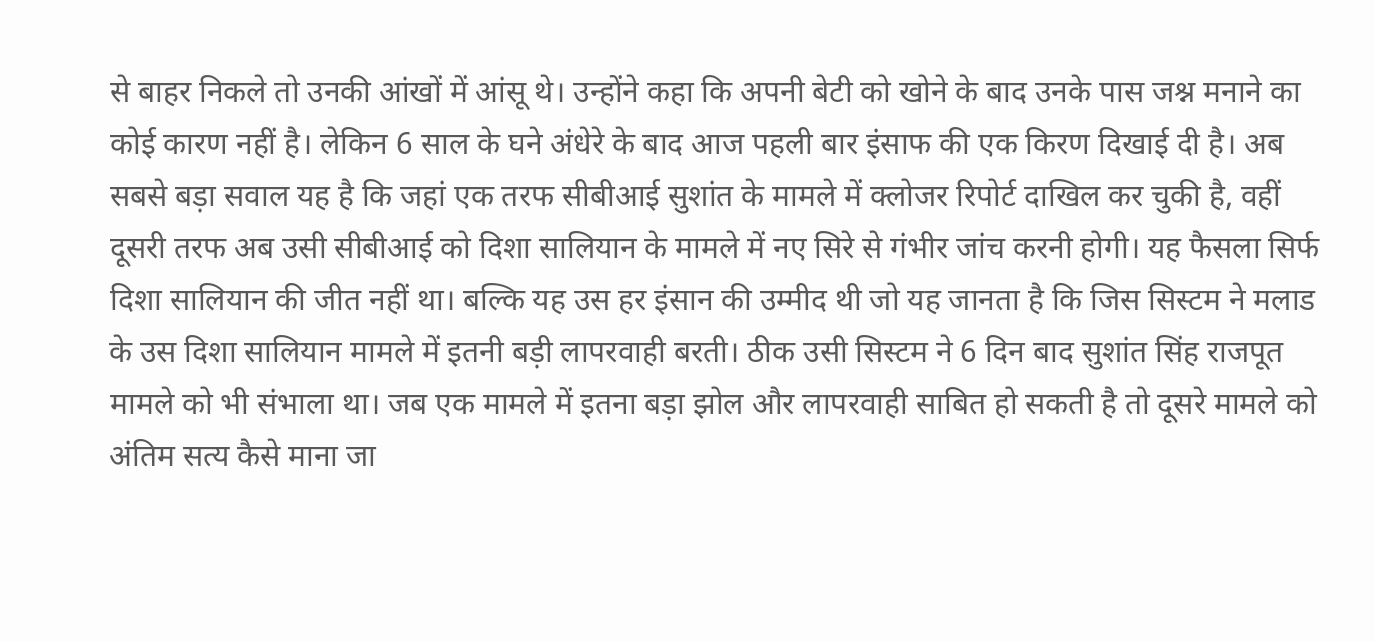से बाहर निकले तो उनकी आंखों में आंसू थे। उन्होंने कहा कि अपनी बेटी को खोने के बाद उनके पास जश्न मनाने का कोई कारण नहीं है। लेकिन 6 साल के घने अंधेरे के बाद आज पहली बार इंसाफ की एक किरण दिखाई दी है। अब सबसे बड़ा सवाल यह है कि जहां एक तरफ सीबीआई सुशांत के मामले में क्लोजर रिपोर्ट दाखिल कर चुकी है, वहीं दूसरी तरफ अब उसी सीबीआई को दिशा सालियान के मामले में नए सिरे से गंभीर जांच करनी होगी। यह फैसला सिर्फ दिशा सालियान की जीत नहीं था। बल्कि यह उस हर इंसान की उम्मीद थी जो यह जानता है कि जिस सिस्टम ने मलाड के उस दिशा सालियान मामले में इतनी बड़ी लापरवाही बरती। ठीक उसी सिस्टम ने 6 दिन बाद सुशांत सिंह राजपूत मामले को भी संभाला था। जब एक मामले में इतना बड़ा झोल और लापरवाही साबित हो सकती है तो दूसरे मामले को अंतिम सत्य कैसे माना जा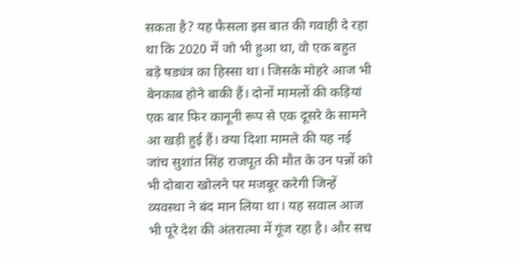सकता है? यह फैसला इस बात की गवाही दे रहा था कि 2020 में जो भी हुआ था, वो एक बहुत बड़े षड्यंत्र का हिस्सा था। जिसके मोहरे आज भी बेनकाब होने बाकी हैं। दोनों मामलों की कड़ियां एक बार फिर कानूनी रूप से एक दूसरे के सामने आ खड़ी हुई हैं। क्या दिशा मामले की यह नई जांच सुशांत सिंह राजपूत की मौत के उन पन्नों को भी दोबारा खोलने पर मजबूर करेगी जिन्हें व्यवस्था ने बंद मान लिया था। यह सवाल आज भी पूरे देश की अंतरात्मा में गूंज रहा है। और सच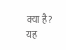क्या है? यह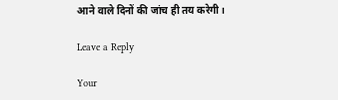आने वाले दिनों की जांच ही तय करेगी।

Leave a Reply

Your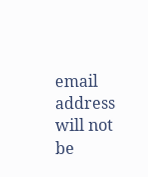email address will not be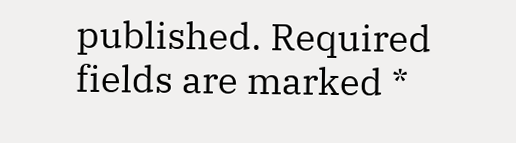published. Required fields are marked *